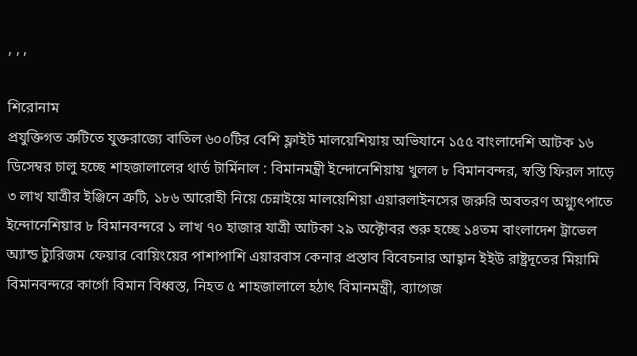, , ,

শিরোনাম
প্রযুক্তিগত ত্রুটিতে যুক্তরাজ্যে বাতিল ৬০০টির বেশি ফ্লাইট মালয়েশিয়ায় অভিযানে ১৫৫ বাংলাদেশি আটক ১৬ ডিসেম্বর চালু হচ্ছে শাহজালালের থার্ড টার্মিনাল : বিমানমন্ত্রী ইন্দোনেশিয়ায় খুলল ৮ বিমানবন্দর, স্বস্তি ফিরল সাড়ে ৩ লাখ যাত্রীর ইঞ্জিনে ত্রুটি, ১৮৬ আরোহী নিয়ে চেন্নাইয়ে মালয়েশিয়া এয়ারলাইনসের জরুরি অবতরণ অগ্ন্যুৎপাতে ইন্দোনেশিয়ার ৮ বিমানবন্দরে ১ লাখ ৭০ হাজার যাত্রী আটকা ২৯ অক্টোবর শুরু হচ্ছে ১৪তম বাংলাদেশ ট্রাভেল অ্যান্ড ট্যুরিজম ফেয়ার বোয়িংয়ের পাশাপাশি এয়ারবাস কেনার প্রস্তাব বিবেচনার আহ্বান ইইউ রাষ্ট্রদূতের মিয়ামি বিমানবন্দরে কার্গো বিমান বিধ্বস্ত, নিহত ৫ শাহজালালে হঠাৎ বিমানমন্ত্রী, ব্যাগেজ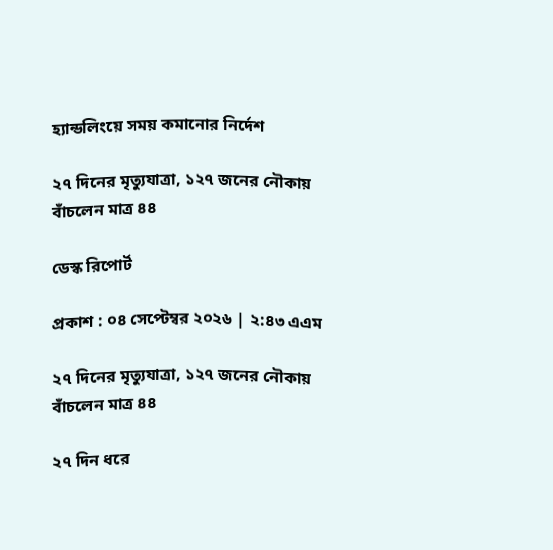হ্যান্ডলিংয়ে সময় কমানোর নির্দেশ

২৭ দিনের মৃত্যুযাত্রা, ১২৭ জনের নৌকায় বাঁচলেন মাত্র ৪৪

ডেস্ক রিপোর্ট

প্রকাশ : ০৪ সেপ্টেম্বর ২০২৬ | ২:৪৩ এএম

২৭ দিনের মৃত্যুযাত্রা, ১২৭ জনের নৌকায় বাঁচলেন মাত্র ৪৪

২৭ দিন ধরে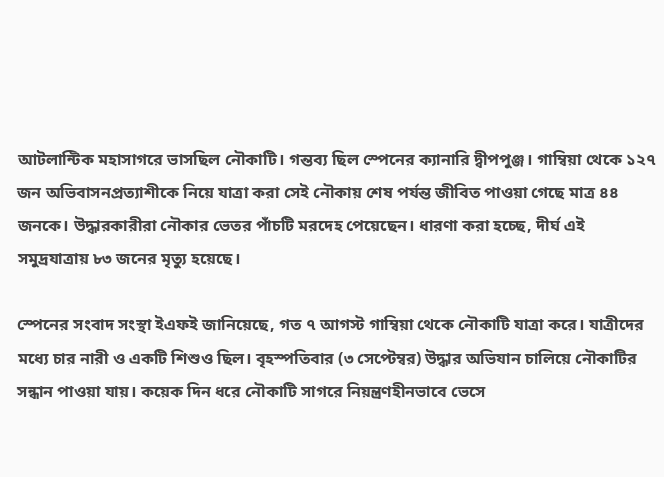আটলান্টিক মহাসাগরে ভাসছিল নৌকাটি। গন্তব্য ছিল স্পেনের ক্যানারি দ্বীপপুঞ্জ। গাম্বিয়া থেকে ১২৭ জন অভিবাসনপ্রত্যাশীকে নিয়ে যাত্রা করা সেই নৌকায় শেষ পর্যন্ত জীবিত পাওয়া গেছে মাত্র ৪৪ জনকে। উদ্ধারকারীরা নৌকার ভেতর পাঁচটি মরদেহ পেয়েছেন। ধারণা করা হচ্ছে, দীর্ঘ এই সমুদ্রযাত্রায় ৮৩ জনের মৃত্যু হয়েছে।

স্পেনের সংবাদ সংস্থা ইএফই জানিয়েছে, গত ৭ আগস্ট গাম্বিয়া থেকে নৌকাটি যাত্রা করে। যাত্রীদের মধ্যে চার নারী ও একটি শিশুও ছিল। বৃহস্পতিবার (৩ সেপ্টেম্বর) উদ্ধার অভিযান চালিয়ে নৌকাটির সন্ধান পাওয়া যায়। কয়েক দিন ধরে নৌকাটি সাগরে নিয়ন্ত্রণহীনভাবে ভেসে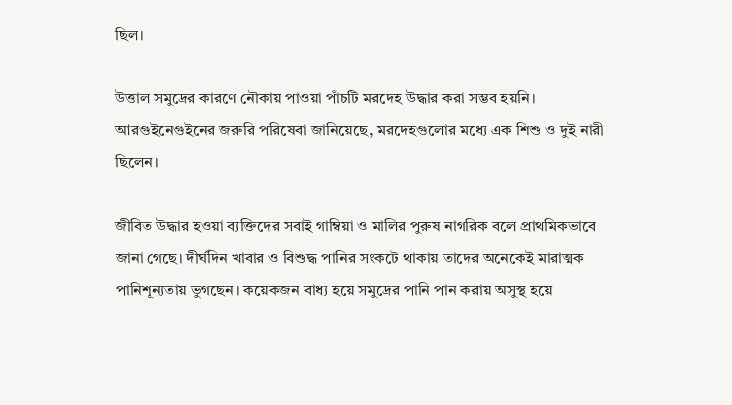ছিল।

উত্তাল সমুদ্রের কারণে নৌকায় পাওয়া পাঁচটি মরদেহ উদ্ধার করা সম্ভব হয়নি। আরগুইনেগুইনের জরুরি পরিষেবা জানিয়েছে, মরদেহগুলোর মধ্যে এক শিশু ও দুই নারী ছিলেন।

জীবিত উদ্ধার হওয়া ব্যক্তিদের সবাই গাম্বিয়া ও মালির পুরুষ নাগরিক বলে প্রাথমিকভাবে জানা গেছে। দীর্ঘদিন খাবার ও বিশুদ্ধ পানির সংকটে থাকায় তাদের অনেকেই মারাত্মক পানিশূন্যতায় ভুগছেন। কয়েকজন বাধ্য হয়ে সমুদ্রের পানি পান করায় অসুস্থ হয়ে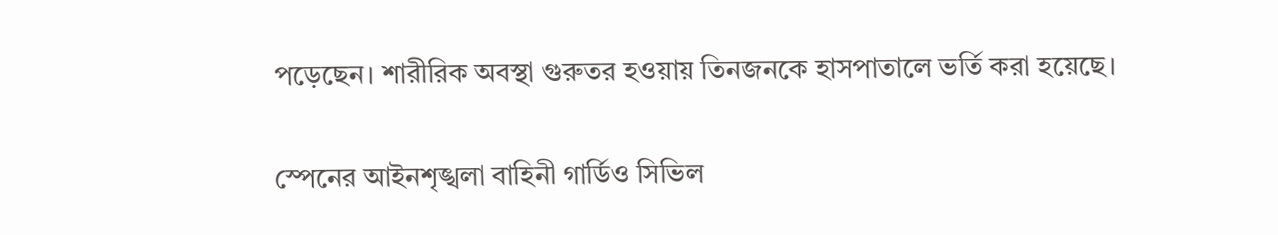পড়েছেন। শারীরিক অবস্থা গুরুতর হওয়ায় তিনজনকে হাসপাতালে ভর্তি করা হয়েছে।

স্পেনের আইনশৃঙ্খলা বাহিনী গার্ডিও সিভিল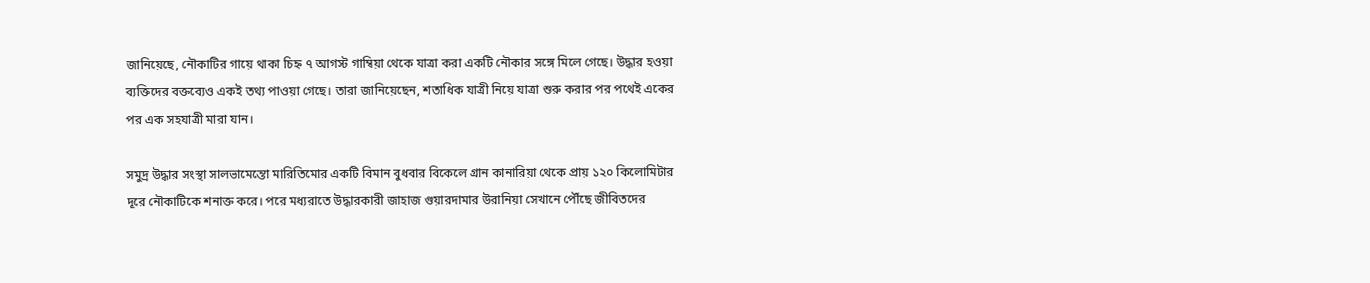জানিয়েছে, নৌকাটির গায়ে থাকা চিহ্ন ৭ আগস্ট গাম্বিয়া থেকে যাত্রা করা একটি নৌকার সঙ্গে মিলে গেছে। উদ্ধার হওয়া ব্যক্তিদের বক্তব্যেও একই তথ্য পাওয়া গেছে। তারা জানিয়েছেন, শতাধিক যাত্রী নিয়ে যাত্রা শুরু করার পর পথেই একের পর এক সহযাত্রী মারা যান।

সমুদ্র উদ্ধার সংস্থা সালভামেন্তো মারিতিমোর একটি বিমান বুধবার বিকেলে গ্রান কানারিয়া থেকে প্রায় ১২০ কিলোমিটার দূরে নৌকাটিকে শনাক্ত করে। পরে মধ্যরাতে উদ্ধারকারী জাহাজ গুয়ারদামার উরানিয়া সেখানে পৌঁছে জীবিতদের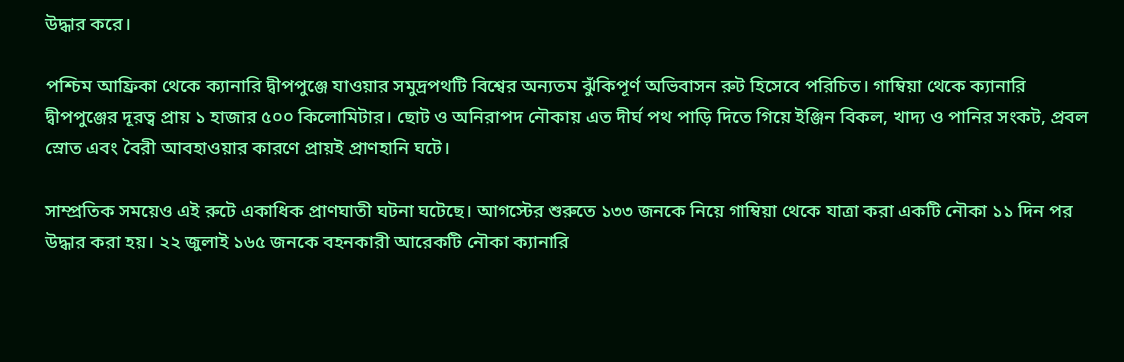উদ্ধার করে।

পশ্চিম আফ্রিকা থেকে ক্যানারি দ্বীপপুঞ্জে যাওয়ার সমুদ্রপথটি বিশ্বের অন্যতম ঝুঁকিপূর্ণ অভিবাসন রুট হিসেবে পরিচিত। গাম্বিয়া থেকে ক্যানারি দ্বীপপুঞ্জের দূরত্ব প্রায় ১ হাজার ৫০০ কিলোমিটার। ছোট ও অনিরাপদ নৌকায় এত দীর্ঘ পথ পাড়ি দিতে গিয়ে ইঞ্জিন বিকল, খাদ্য ও পানির সংকট, প্রবল স্রোত এবং বৈরী আবহাওয়ার কারণে প্রায়ই প্রাণহানি ঘটে।

সাম্প্রতিক সময়েও এই রুটে একাধিক প্রাণঘাতী ঘটনা ঘটেছে। আগস্টের শুরুতে ১৩৩ জনকে নিয়ে গাম্বিয়া থেকে যাত্রা করা একটি নৌকা ১১ দিন পর উদ্ধার করা হয়। ২২ জুলাই ১৬৫ জনকে বহনকারী আরেকটি নৌকা ক্যানারি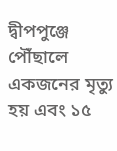দ্বীপপুঞ্জে পৌঁছালে একজনের মৃত্যু হয় এবং ১৫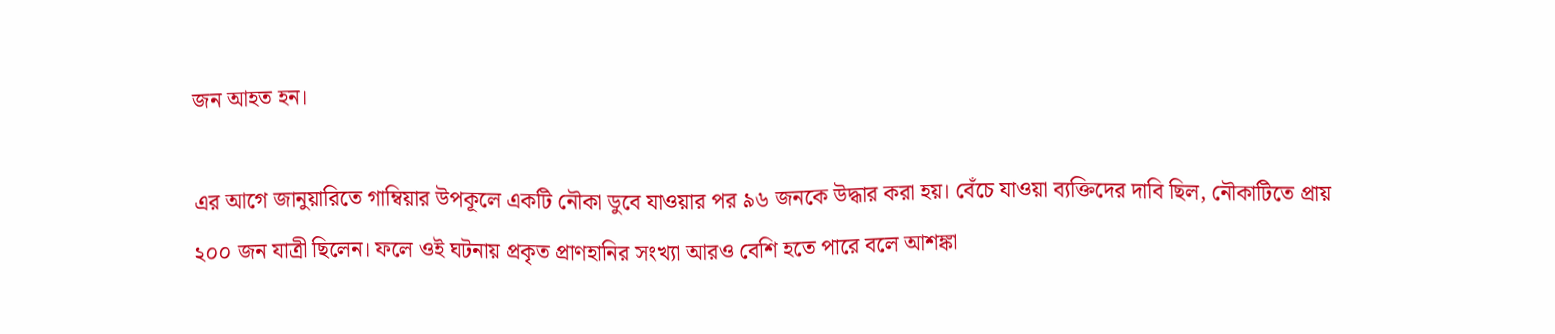জন আহত হন।

এর আগে জানুয়ারিতে গাম্বিয়ার উপকূলে একটি নৌকা ডুবে যাওয়ার পর ৯৬ জনকে উদ্ধার করা হয়। বেঁচে যাওয়া ব্যক্তিদের দাবি ছিল, নৌকাটিতে প্রায় ২০০ জন যাত্রী ছিলেন। ফলে ওই ঘটনায় প্রকৃত প্রাণহানির সংখ্যা আরও বেশি হতে পারে বলে আশঙ্কা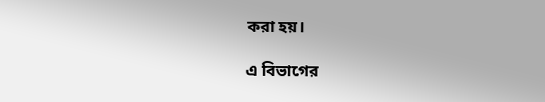করা হয়।

এ বিভাগের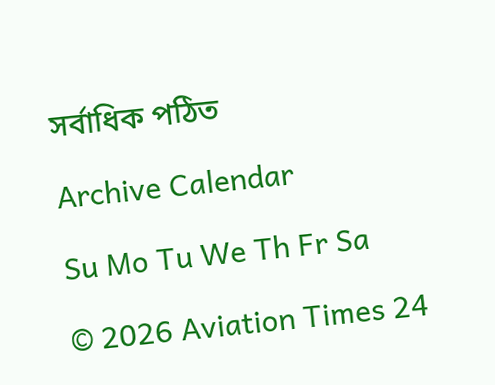সর্বাধিক পঠিত

Archive Calendar

Su Mo Tu We Th Fr Sa

© 2026 Aviation Times 24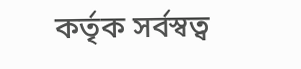কর্তৃক সর্বস্বত্ব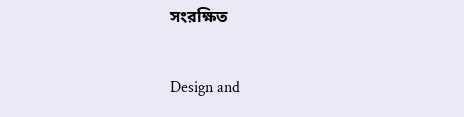সংরক্ষিত

Design and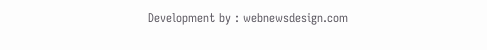Development by : webnewsdesign.com